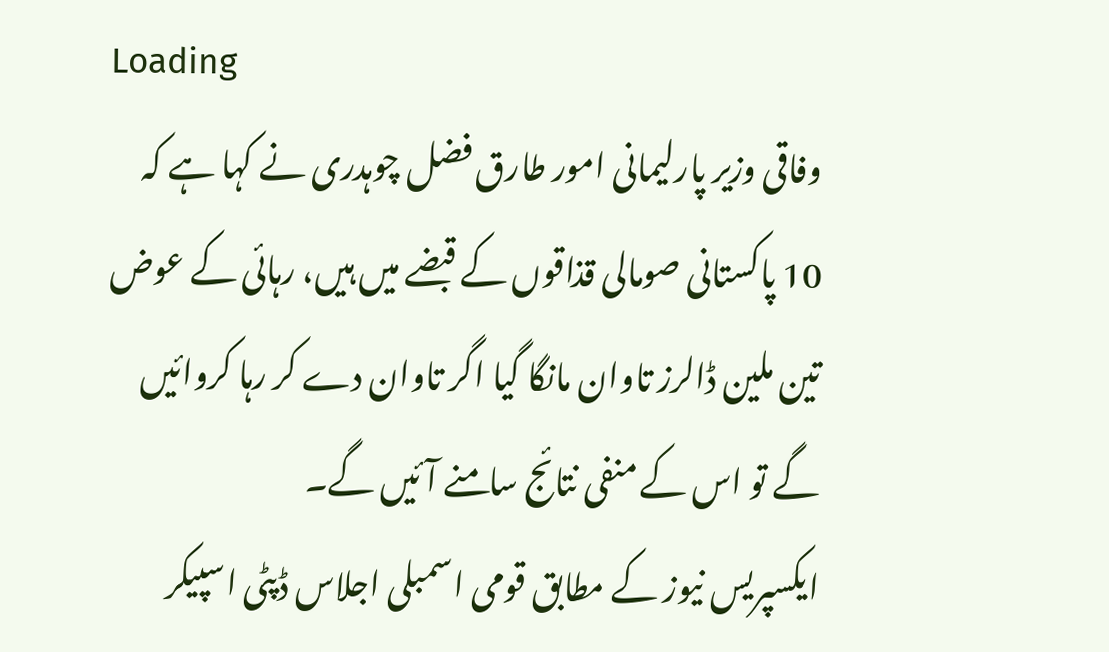Loading
وفاقی وزیر پارلیمانی امور طارق فضل چوہدری نے کہا ہے کہ 10 پاکستانی صومالی قذاقوں کے قبضے میں ہیں، رہائی کے عوض تین ملین ڈالرز تاوان مانگا گیا اگر تاوان دے کر رہا کروائیں گے تو اس کے منفی نتائج سامنے آئیں گے۔
ایکسپریس نیوز کے مطابق قومی اسمبلی اجلاس ڈپٹی اسپیکر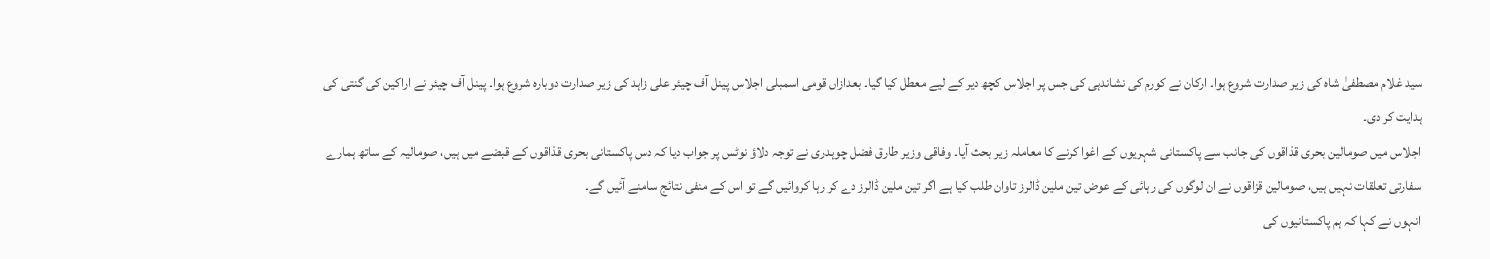سید غلام مصطفیٰ شاہ کی زیر صدارت شروع ہوا۔ ارکان نے کورم کی نشاندہی کی جس پر اجلاس کچھ دیر کے لیے معطل کیا گیا۔ بعدازاں قومی اسمبلی اجلاس پینل آف چیئر علی زاہد کی زیر صدارت دوبارہ شروع ہوا۔ پینل آف چیئر نے اراکین کی گنتی کی ہدایت کر دی۔
اجلاس میں صومالین بحری قذاقوں کی جانب سے پاکستانی شہریوں کے اغوا کرنے کا معاملہ زیر بحث آیا۔ وفاقی وزیر طارق فضل چوہدری نے توجہ دلاؤ نوٹس پر جواب دیا کہ دس پاکستانی بحری قذاقوں کے قبضے میں ہیں، صومالیہ کے ساتھ ہمارے سفارتی تعلقات نہیں ہیں، صومالین قزاقوں نے ان لوگوں کی رہائی کے عوض تین ملین ڈالرز تاوان طلب کیا ہے اگر تین ملین ڈالرز دے کر رہا کروائیں گے تو اس کے منفی نتائج سامنے آئیں گے۔
انہوں نے کہا کہ ہم پاکستانیوں کی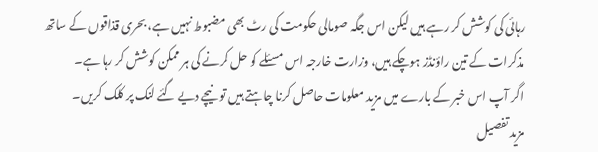رہائی کی کوشش کر رہے ہیں لیکن اس جگہ صومالی حکومت کی رٹ بھی مضبوط نہیں ہے، بحری قذاقوں کے ساتھ مذکرات کے تین راؤنڈز ہوچکے ہیں، وزارت خارجہ اس مسئلے کو حل کرنے کی ہر ممکن کوشش کر رہا ہے۔
اگر آپ اس خبر کے بارے میں مزید معلومات حاصل کرنا چاہتے ہیں تو نیچے دیے گئے لنک پر کلک کریں۔
مزید تفصیل